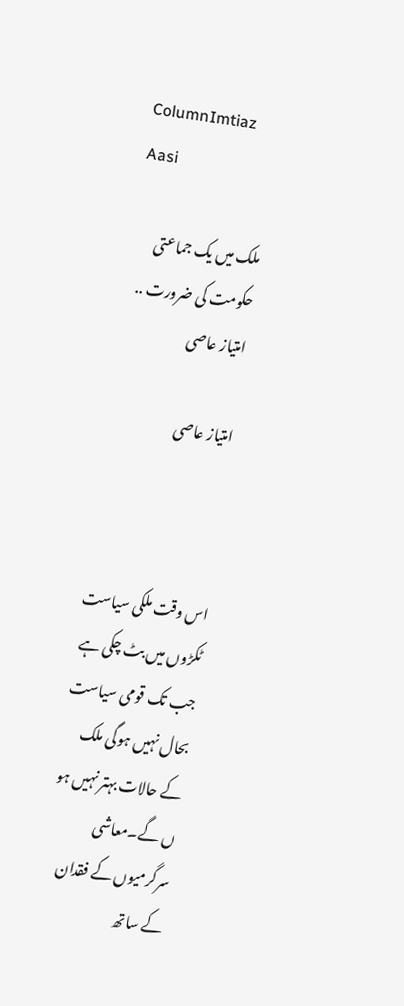ColumnImtiaz Aasi

ملک میں یک جماعتی حکومت کی ضرورت .. امتیاز عاصی

امتیاز عاصی



اس وقت ملکی سیاست ٹکڑوں میں بٹ چکی ہے جب تک قومی سیاست بحال نہیں ہوگی ملک کے حالات بہتر نہیں ہو ں گے۔معاشی سرگرمیوں کے فقدان کے ساتھ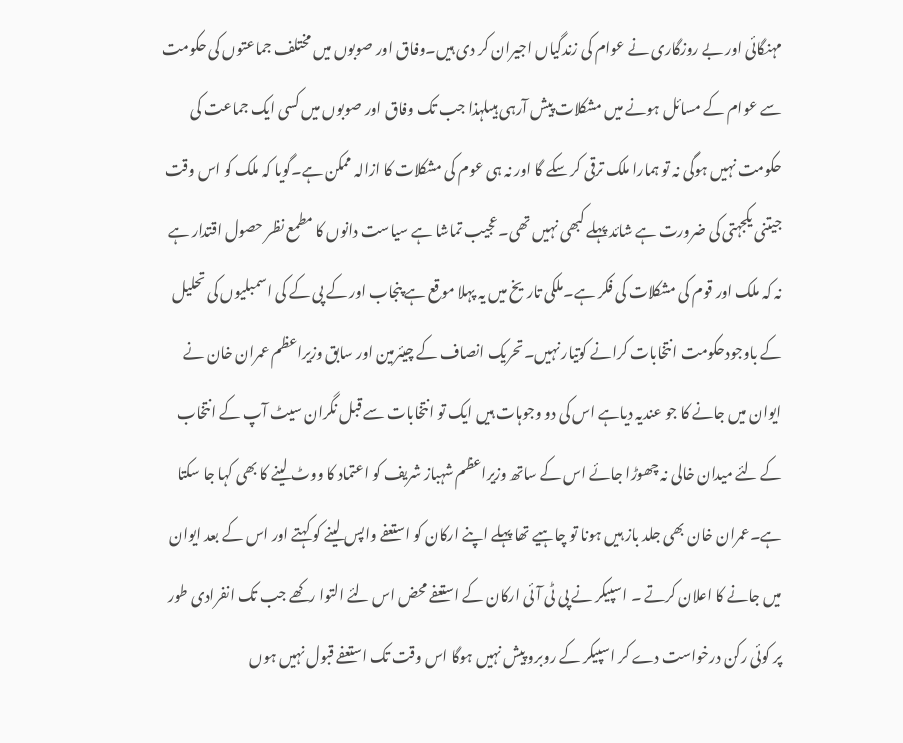مہنگائی اور بے روزگاری نے عوام کی زندگیاں اجیران کر دی ہیں۔وفاق اور صوبوں میں مختلف جماعتوں کی حکومت سے عوام کے مسائل ہونے میں مشکلات پیش آرہی ہیںلہذا جب تک وفاق اور صوبوں میں کسی ایک جماعت کی حکومت نہیں ہوگی نہ تو ہمارا ملک ترقی کر سکے گا اور نہ ہی عوم کی مشکلات کا ازالہ ممکن ہے۔گویا کہ ملک کو اس وقت جیتنی یکجہتی کی ضرورت ہے شائد پہلے کبھی نہیں تھی۔عجیب تماشا ہے سیاست دانوں کا مطمع نظر حصول اقتدار ہے نہ کہ ملک اور قوم کی مشکلات کی فکر ہے۔ملکی تاریخ میں یہ پہلا موقع ہے پنجاب اور کے پی کے کی اسمبلیوں کی تحلیل کے باوجودحکومت انتخابات کرانے کوتیار نہیں۔تحریک انصاف کے چیئرمین اور سابق وزیراعظم عمران خان نے ایوان میں جانے کا جو عندیہ دیاہے اس کی دو وجوہات ہیں ایک تو انتخابات سے قبل نگران سیٹ آپ کے انتخاب کے لئے میدان خالی نہ چھوڑا جائے اس کے ساتھ وزیراعظم شہباز شریف کو اعتماد کا ووٹ لینے کا بھی کہا جا سکتا ہے۔عمران خان بھی جلد باز ہیں ہونا تو چاہیے تھا پہلے اپنے ارکان کو استعفے واپس لینے کو کہتے اور اس کے بعد ایوان میں جانے کا اعلان کرتے ۔ اسپیکر نے پی ٹی آئی ارکان کے استعفے محض اس لئے التوا رکھے جب تک انفرادی طور پر کوئی رکن درخواست دے کر اسپیکر کے روبرو پیش نہیں ہوگا اس وقت تک استعفے قبول نہیں ہوں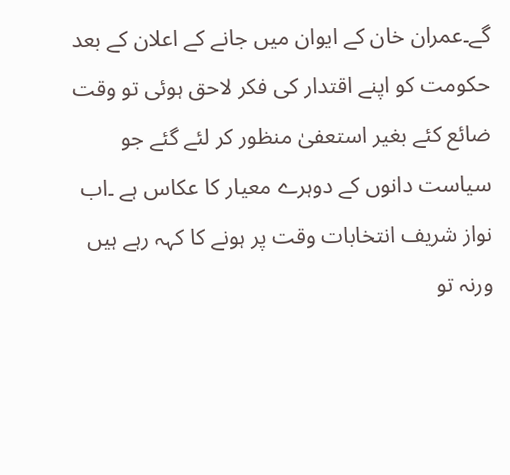گے۔عمران خان کے ایوان میں جانے کے اعلان کے بعد حکومت کو اپنے اقتدار کی فکر لاحق ہوئی تو وقت ضائع کئے بغیر استعفیٰ منظور کر لئے گئے جو سیاست دانوں کے دوہرے معیار کا عکاس ہے ۔اب نواز شریف انتخابات وقت پر ہونے کا کہہ رہے ہیں ورنہ تو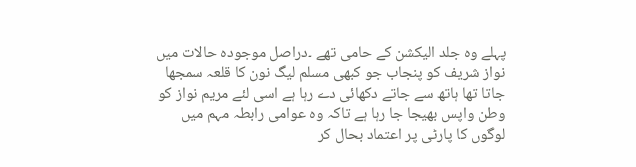پہلے وہ جلد الیکشن کے حامی تھے ۔دراصل موجودہ حالات میں نواز شریف کو پنجاب جو کبھی مسلم لیگ نون کا قلعہ سمجھا جاتا تھا ہاتھ سے جاتے دکھائی دے رہا ہے اسی لئے مریم نواز کو وطن واپس بھیجا جا رہا ہے تاکہ وہ عوامی رابطہ مہم میں لوگوں کا پارٹی پر اعتماد بحال کر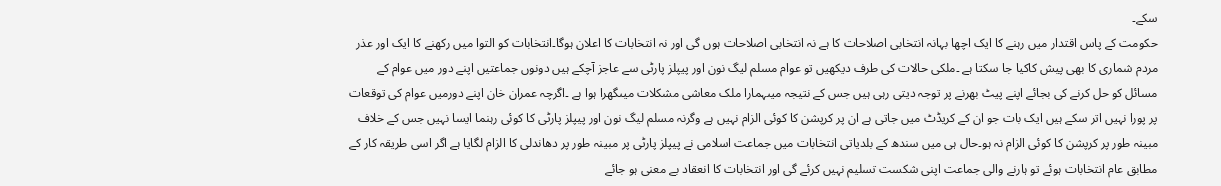سکے۔
حکومت کے پاس اقتدار میں رہنے کا ایک اچھا بہانہ انتخابی اصلاحات کا ہے نہ انتخابی اصلاحات ہوں گی اور نہ انتخابات کا اعلان ہوگا۔انتخابات کو التوا میں رکھنے کا ایک اور عذر مردم شماری کا بھی پیش کاکیا جا سکتا ہے ۔ملکی حالات کی طرف دیکھیں تو عوام مسلم لیگ نون اور پیپلز پارٹی سے عاجز آچکے ہیں دونوں جماعتیں اپنے دور میں عوام کے مسائل کو حل کرنے کی بجائے اپنے پیٹ بھرنے پر توجہ دیتی رہی ہیں جس کے نتیجہ میںہمارا ملک معاشی مشکلات میںگھرا ہوا ہے ۔اگرچہ عمران خان اپنے دورمیں عوام کی توقعات پر پورا نہیں اتر سکے ہیں ایک بات جو ان کے کریڈٹ میں جاتی ہے ان پر کرپشن کا کوئی الزام نہیں ہے وگرنہ مسلم لیگ نون اور پیپلز پارٹی کا کوئی رہنما ایسا نہیں جس کے خلاف مبینہ طور پر کرپشن کا کوئی الزام نہ ہو۔حال ہی میں سندھ کے بلدیاتی انتخابات میں جماعت اسلامی نے پیپلز پارٹی پر مبینہ طور پر دھاندلی کا الزام لگایا ہے اگر اسی طریقہ کار کے مطابق عام انتخابات ہوئے تو ہارنے والی جماعت اپنی شکست تسلیم نہیں کرئے گی اور انتخابات کا انعقاد بے معنی ہو جائے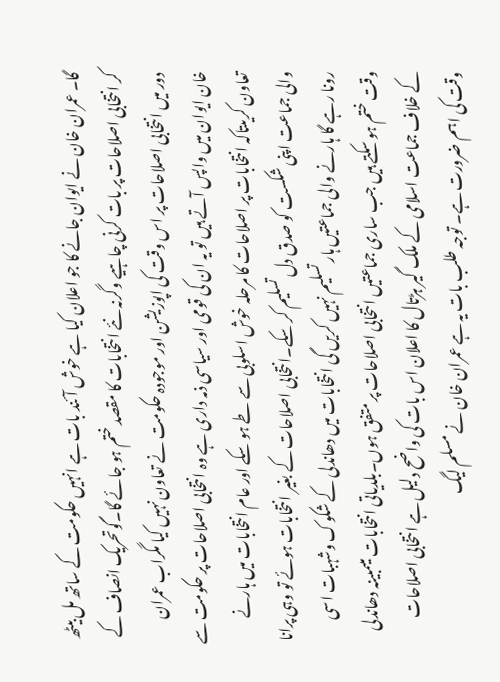گا۔ عمران خان نے ایوان جانے کا جو اعلان کیا ہے خوش آئند بات ہے انہیں حکومت کے ساتھ مل بیٹھ کر انتخابی اصلاحات پر بات کرنی چاہیے وگرنہ نئے انتخابات کا مقصد ختم ہو جائے گا۔گوتحریک انصاف کے دور میں انتخابی اصلاحات پر اس وقت کی اپوزیشن اور موجودہ حکومت نے تعاون نہیں کیا مگراب عمران خان ایوان میں واپس آتے ہیں تو یہ ان کی قومی اور سیاسی ذمہ داری ہے وہ انتخابی اصلاحات پر حکومت سے تعاون کریںتاکہ انتخابات پر اصلاحات کا مرحلہ خوش اسلوبی سے طے ہو سکے اور عام انتخابات میں ہارنے
والی جماعت اپنی شکست کو صدق دل تسلیم کر سکے۔انتخابی اصلاحات کے بغیر انتخابات ہوئے تو وہی پرانا رونا رہے گا ہارنے والی جماعتیں ہار تسلیم نہیں کریں گی انتخابات میں دھاندلی کے شکوک وشہبات اسی وقت ختم ہو سکتے ہیں جب ساری جماعتیں انتخابی اصلاحات پر متفق ہوں۔بلدیاتی انتخابات میںمبینہ دھاندلی کے خلاف جماعت اسلامی کے ملک گیر ہڑتال کا اعلان اس بات کی واضح دلیل ہے انتخابی اصلاحات وقت کی اہم ضرورت ہے۔ توجہ طلب بات یہ ہے عمران خان نے مسلم لیگ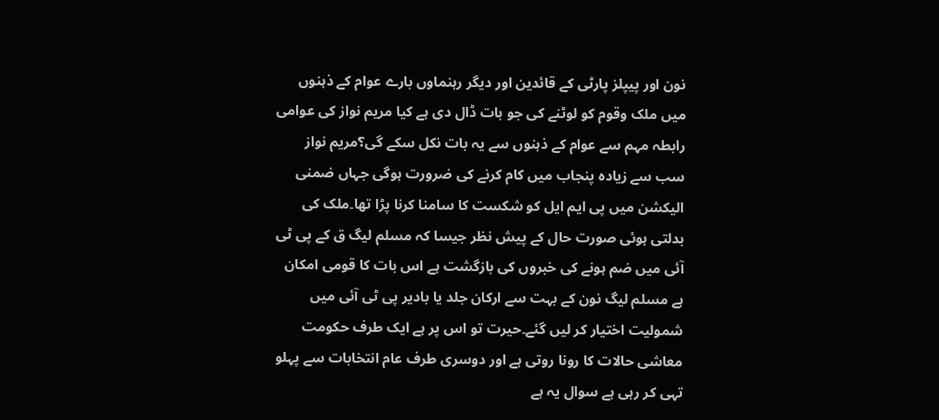نون اور پیپلز پارٹی کے قائدین اور دیگر رہنماوں بارے عوام کے ذہنوں میں ملک وقوم کو لوٹنے کی جو بات ڈال دی ہے کیا مریم نواز کی عوامی رابطہ مہم سے عوام کے ذہنوں سے یہ بات نکل سکے گی؟مریم نواز سب سے زیادہ پنجاب میں کام کرنے کی ضرورت ہوگی جہاں ضمنی الیکشن میں پی ایم ایل کو شکست کا سامنا کرنا پڑا تھا۔ملک کی بدلتی ہوئی صورت حال کے پیش نظر جیسا کہ مسلم لیگ ق کے پی ٹی آئی میں ضم ہونے کی خبروں کی بازگشت ہے اس بات کا قومی امکان ہے مسلم لیگ نون کے بہت سے ارکان جلد یا بادیر پی ٹی آئی میں شمولیت اختیار کر لیں گئے۔حیرت تو اس پر ہے ایک طرف حکومت معاشی حالات کا رونا روتی ہے اور دوسری طرف عام انتخابات سے پہلو تہی کر رہی ہے سوال یہ ہے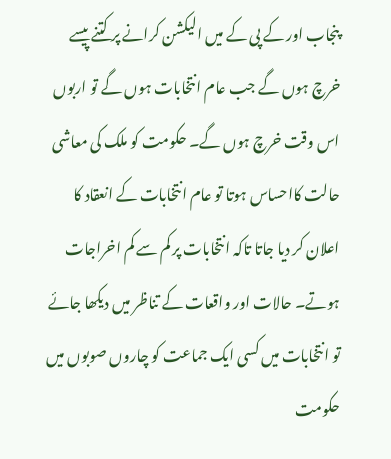پنجاب اور کے پی کے میں الیکشن کرانے پر کتنے پیسے خرچ ہوں گے جب عام انتخابات ہوں گے تو اربوں اس وقت خرچ ہوں گے۔ حکومت کو ملک کی معاشی حالت کااحساس ہوتا تو عام انتخابات کے انعقاد کا اعلان کر دیا جاتا تاکہ انتخابات پر کم سے کم اخراجات ہوتے۔ حالات اور واقعات کے تناظر میں دیکھا جائے تو انتخابات میں کسی ایک جماعت کو چاروں صوبوں میں حکومت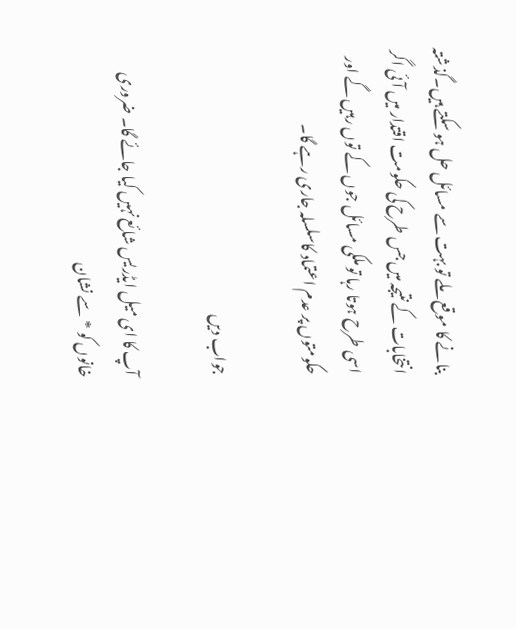بنانے کا موقع ملے تو بہت سے مسائل حل ہو سکتے ہیں۔گذشتہ انتخابات کے نتیجہ میں جس طرح کی حکومت اقتدار میں آئی اگر اسی طرح ہوتا رہا تو ملکی مسائل جوں کے توں رہیں گے اور حکومتوں پر عدم اعتماد کاسلسلہ جاری رہے گا۔

جواب دیں

آپ کا ای میل ایڈریس شائع نہیں کیا جائے گا۔ ضروری خانوں کو * سے نشان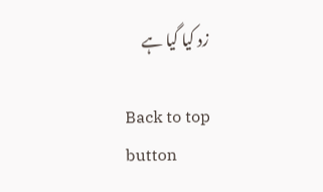زد کیا گیا ہے

Back to top button